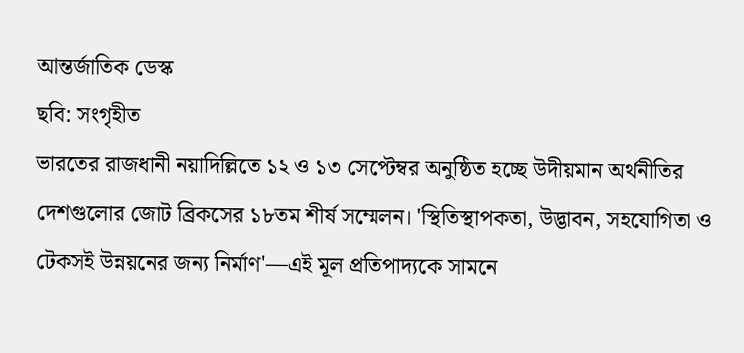আন্তর্জাতিক ডেস্ক
ছবি: সংগৃহীত
ভারতের রাজধানী নয়াদিল্লিতে ১২ ও ১৩ সেপ্টেম্বর অনুষ্ঠিত হচ্ছে উদীয়মান অর্থনীতির দেশগুলোর জোট ব্রিকসের ১৮তম শীর্ষ সম্মেলন। 'স্থিতিস্থাপকতা, উদ্ভাবন, সহযোগিতা ও টেকসই উন্নয়নের জন্য নির্মাণ'—এই মূল প্রতিপাদ্যকে সামনে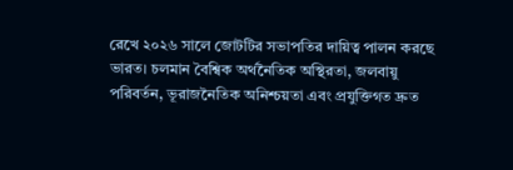রেখে ২০২৬ সালে জোটটির সভাপতির দায়িত্ব পালন করছে ভারত। চলমান বৈশ্বিক অর্থনৈতিক অস্থিরতা, জলবায়ু পরিবর্তন, ভূরাজনৈতিক অনিশ্চয়তা এবং প্রযুক্তিগত দ্রুত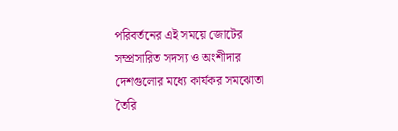পরিবর্তনের এই সময়ে জোটের সম্প্রসারিত সদস্য ও অংশীদার দেশগুলোর মধ্যে কার্যকর সমঝোতা তৈরি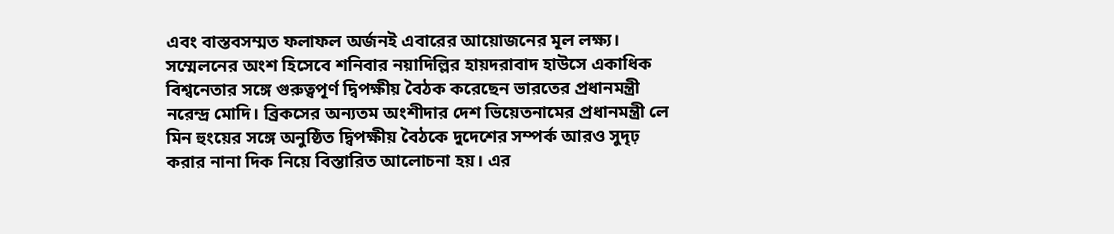এবং বাস্তবসম্মত ফলাফল অর্জনই এবারের আয়োজনের মূল লক্ষ্য।
সম্মেলনের অংশ হিসেবে শনিবার নয়াদিল্লির হায়দরাবাদ হাউসে একাধিক বিশ্বনেতার সঙ্গে গুরুত্বপূর্ণ দ্বিপক্ষীয় বৈঠক করেছেন ভারতের প্রধানমন্ত্রী নরেন্দ্র মোদি। ব্রিকসের অন্যতম অংশীদার দেশ ভিয়েতনামের প্রধানমন্ত্রী লে মিন হুংয়ের সঙ্গে অনুষ্ঠিত দ্বিপক্ষীয় বৈঠকে দুদেশের সম্পর্ক আরও সুদৃঢ় করার নানা দিক নিয়ে বিস্তারিত আলোচনা হয়। এর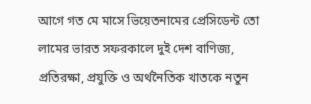আগে গত মে মাসে ভিয়েতনামের প্রেসিডেন্ট তো লামের ভারত সফরকালে দুই দেশ বাণিজ্য, প্রতিরক্ষা, প্রযুক্তি ও অর্থনৈতিক খাতকে নতুন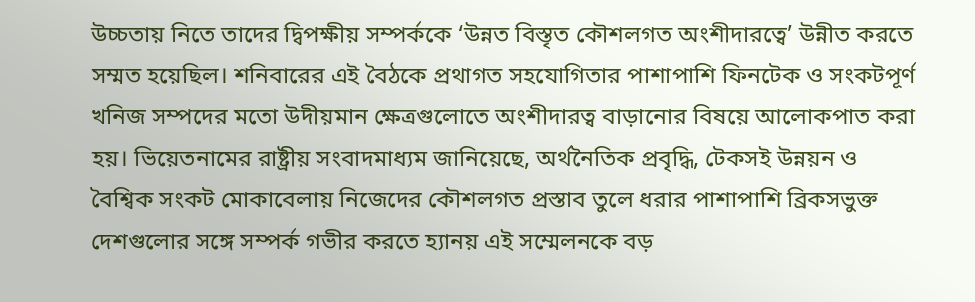উচ্চতায় নিতে তাদের দ্বিপক্ষীয় সম্পর্ককে ‘উন্নত বিস্তৃত কৌশলগত অংশীদারত্বে’ উন্নীত করতে সম্মত হয়েছিল। শনিবারের এই বৈঠকে প্রথাগত সহযোগিতার পাশাপাশি ফিনটেক ও সংকটপূর্ণ খনিজ সম্পদের মতো উদীয়মান ক্ষেত্রগুলোতে অংশীদারত্ব বাড়ানোর বিষয়ে আলোকপাত করা হয়। ভিয়েতনামের রাষ্ট্রীয় সংবাদমাধ্যম জানিয়েছে, অর্থনৈতিক প্রবৃদ্ধি, টেকসই উন্নয়ন ও বৈশ্বিক সংকট মোকাবেলায় নিজেদের কৌশলগত প্রস্তাব তুলে ধরার পাশাপাশি ব্রিকসভুক্ত দেশগুলোর সঙ্গে সম্পর্ক গভীর করতে হ্যানয় এই সম্মেলনকে বড়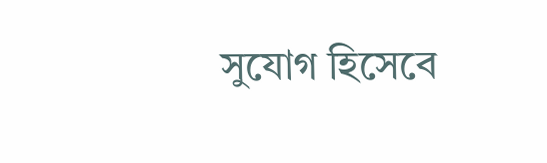সুযোগ হিসেবে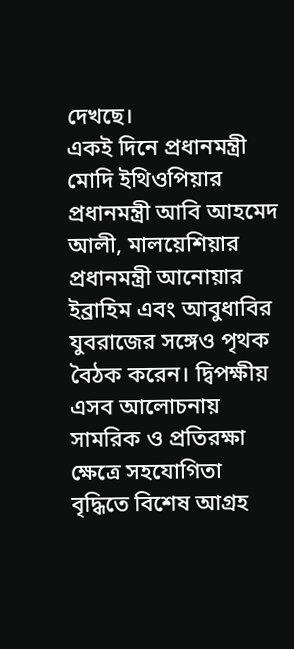দেখছে।
একই দিনে প্রধানমন্ত্রী মোদি ইথিওপিয়ার প্রধানমন্ত্রী আবি আহমেদ আলী, মালয়েশিয়ার প্রধানমন্ত্রী আনোয়ার ইব্রাহিম এবং আবুধাবির যুবরাজের সঙ্গেও পৃথক বৈঠক করেন। দ্বিপক্ষীয় এসব আলোচনায় সামরিক ও প্রতিরক্ষা ক্ষেত্রে সহযোগিতা বৃদ্ধিতে বিশেষ আগ্রহ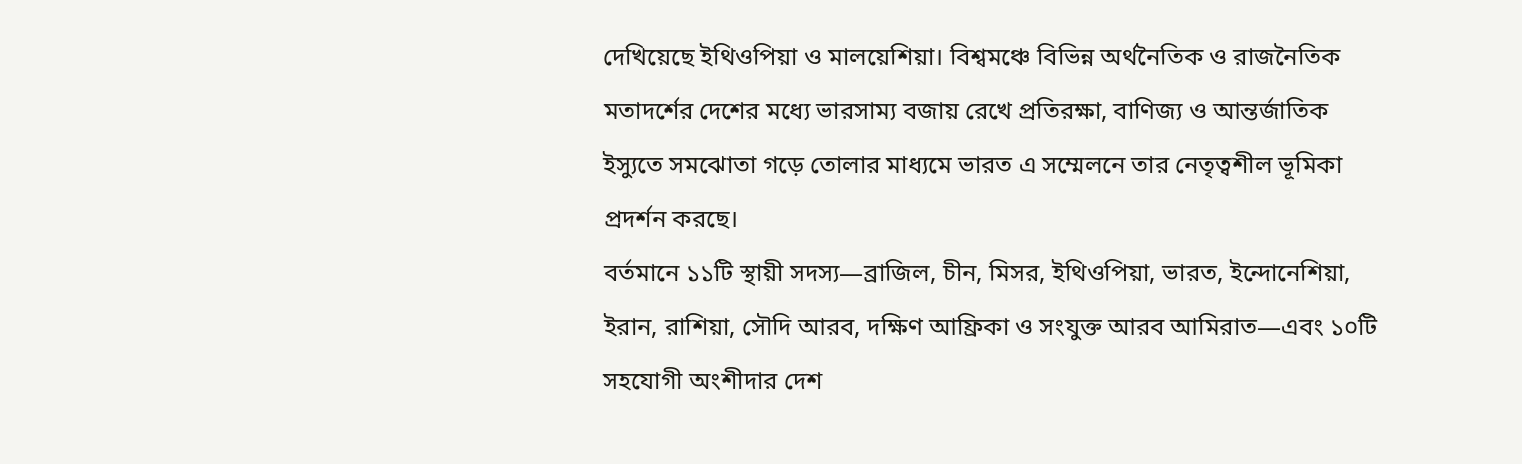দেখিয়েছে ইথিওপিয়া ও মালয়েশিয়া। বিশ্বমঞ্চে বিভিন্ন অর্থনৈতিক ও রাজনৈতিক মতাদর্শের দেশের মধ্যে ভারসাম্য বজায় রেখে প্রতিরক্ষা, বাণিজ্য ও আন্তর্জাতিক ইস্যুতে সমঝোতা গড়ে তোলার মাধ্যমে ভারত এ সম্মেলনে তার নেতৃত্বশীল ভূমিকা প্রদর্শন করছে।
বর্তমানে ১১টি স্থায়ী সদস্য—ব্রাজিল, চীন, মিসর, ইথিওপিয়া, ভারত, ইন্দোনেশিয়া, ইরান, রাশিয়া, সৌদি আরব, দক্ষিণ আফ্রিকা ও সংযুক্ত আরব আমিরাত—এবং ১০টি সহযোগী অংশীদার দেশ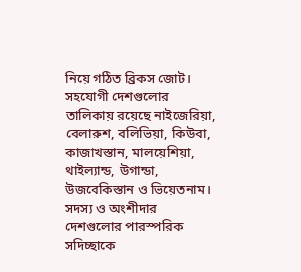নিয়ে গঠিত ব্রিকস জোট। সহযোগী দেশগুলোর তালিকায় রয়েছে নাইজেরিয়া, বেলারুশ, বলিভিয়া, কিউবা, কাজাখস্তান, মালয়েশিয়া, থাইল্যান্ড, উগান্ডা, উজবেকিস্তান ও ভিয়েতনাম। সদস্য ও অংশীদার দেশগুলোর পারস্পরিক সদিচ্ছাকে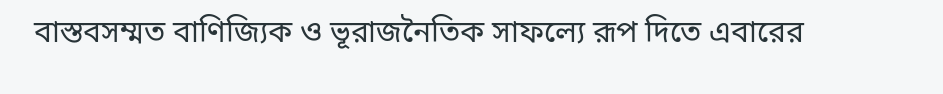বাস্তবসম্মত বাণিজ্যিক ও ভূরাজনৈতিক সাফল্যে রূপ দিতে এবারের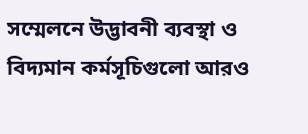সম্মেলনে উদ্ভাবনী ব্যবস্থা ও বিদ্যমান কর্মসূচিগুলো আরও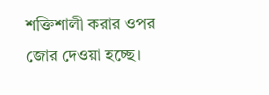শক্তিশালী করার ওপর জোর দেওয়া হচ্ছে।